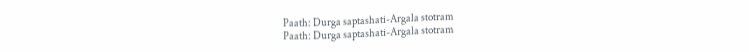Paath: Durga saptashati-Argala stotram
Paath: Durga saptashati-Argala stotram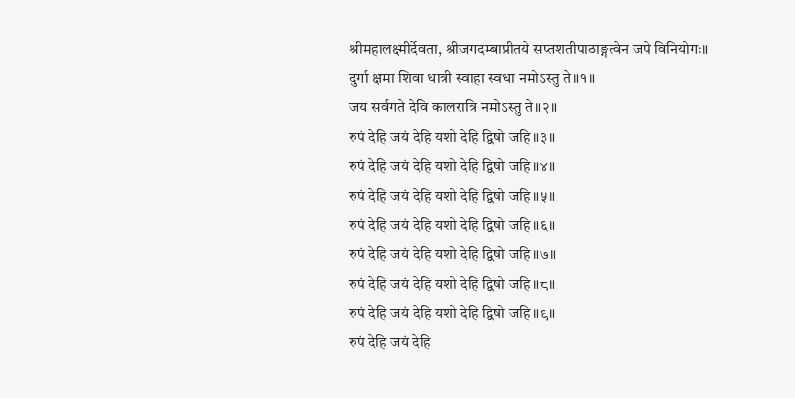श्रीमहालक्ष्मीर्देवता, श्रीजगदम्बाप्रीतये सप्तशतीपाठाङ्गत्वेन जपे विनियोगः॥
दुर्गा क्षमा शिवा धात्री स्वाहा स्वधा नमोऽस्तु ते॥१॥
जय सर्वगते देवि कालरात्रि नमोऽस्तु ते॥२॥
रुपं देहि जयं देहि यशो देहि द्विषो जहि॥३॥
रुपं देहि जयं देहि यशो देहि द्विषो जहि॥४॥
रुपं देहि जयं देहि यशो देहि द्विषो जहि॥५॥
रुपं देहि जयं देहि यशो देहि द्विषो जहि॥६॥
रुपं देहि जयं देहि यशो देहि द्विषो जहि॥७॥
रुपं देहि जयं देहि यशो देहि द्विषो जहि॥८॥
रुपं देहि जयं देहि यशो देहि द्विषो जहि॥९॥
रुपं देहि जयं देहि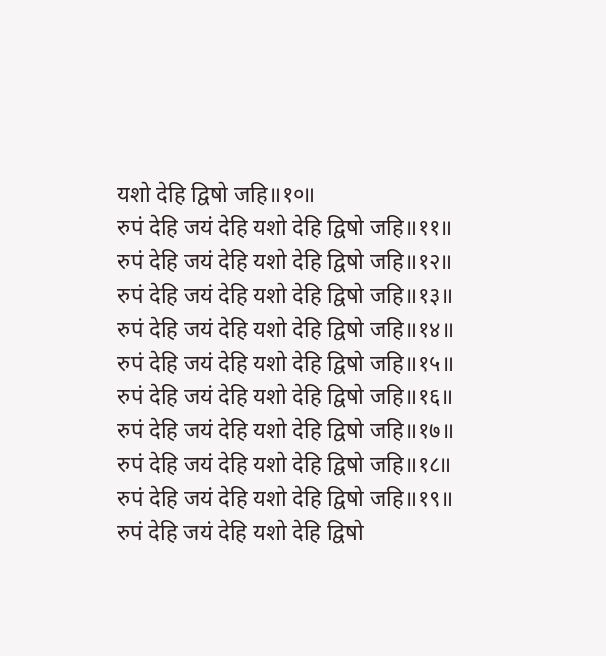यशो देहि द्विषो जहि॥१०॥
रुपं देहि जयं देहि यशो देहि द्विषो जहि॥११॥
रुपं देहि जयं देहि यशो देहि द्विषो जहि॥१२॥
रुपं देहि जयं देहि यशो देहि द्विषो जहि॥१३॥
रुपं देहि जयं देहि यशो देहि द्विषो जहि॥१४॥
रुपं देहि जयं देहि यशो देहि द्विषो जहि॥१५॥
रुपं देहि जयं देहि यशो देहि द्विषो जहि॥१६॥
रुपं देहि जयं देहि यशो देहि द्विषो जहि॥१७॥
रुपं देहि जयं देहि यशो देहि द्विषो जहि॥१८॥
रुपं देहि जयं देहि यशो देहि द्विषो जहि॥१९॥
रुपं देहि जयं देहि यशो देहि द्विषो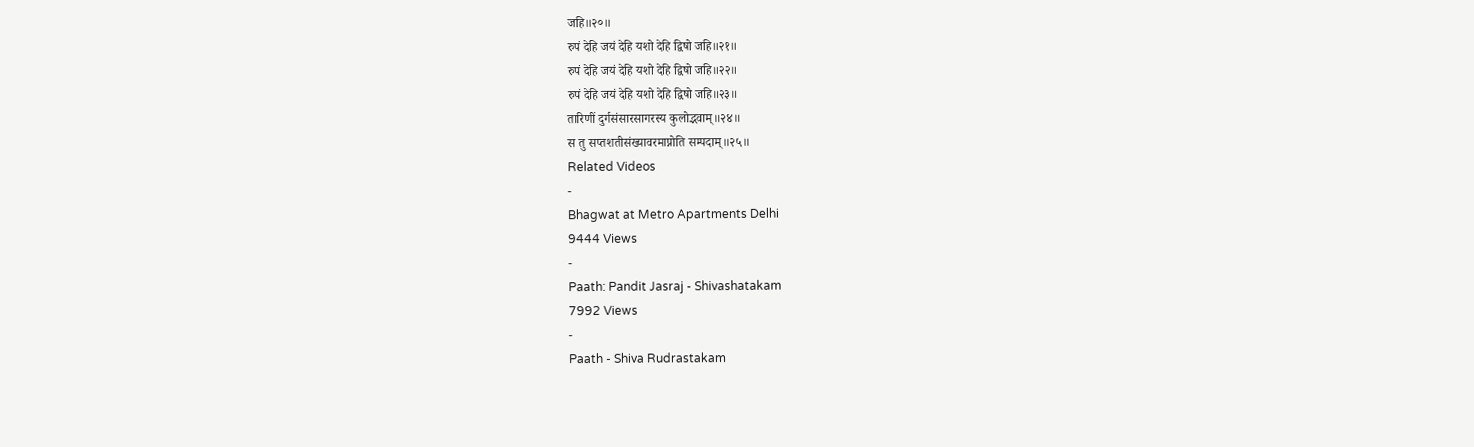जहि॥२०॥
रुपं देहि जयं देहि यशो देहि द्विषो जहि॥२१॥
रुपं देहि जयं देहि यशो देहि द्विषो जहि॥२२॥
रुपं देहि जयं देहि यशो देहि द्विषो जहि॥२३॥
तारिणीं दुर्गसंसारसागरस्य कुलोद्भवाम्॥२४॥
स तु सप्तशतीसंख्यावरमाप्नोति सम्पदाम्॥२५॥
Related Videos
-
Bhagwat at Metro Apartments Delhi
9444 Views
-
Paath: Pandit Jasraj - Shivashatakam
7992 Views
-
Paath - Shiva Rudrastakam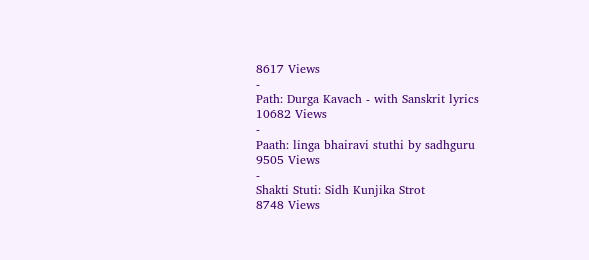8617 Views
-
Path: Durga Kavach - with Sanskrit lyrics
10682 Views
-
Paath: linga bhairavi stuthi by sadhguru
9505 Views
-
Shakti Stuti: Sidh Kunjika Strot
8748 Views